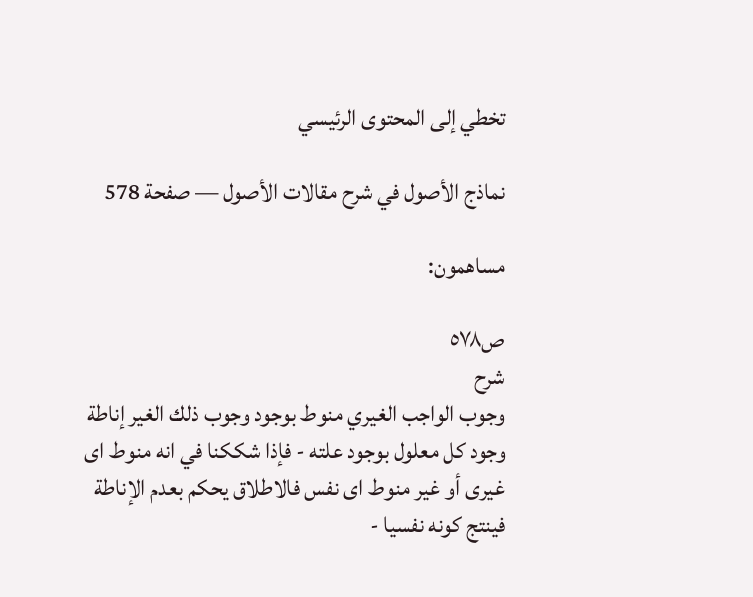تخطي إلى المحتوى الرئيسي

نماذج الأصول في شرح مقالات الأصول — صفحة 578

مساهمون:

ص٥٧٨
شرح
وجوب الواجب الغيري منوط بوجود وجوب ذلك الغير إناطة وجود كل معلول بوجود علته - فإذا شككنا في انه منوط اى غيرى أو غير منوط اى نفس فالاطلاق يحكم بعدم الإناطة فينتج كونه نفسيا -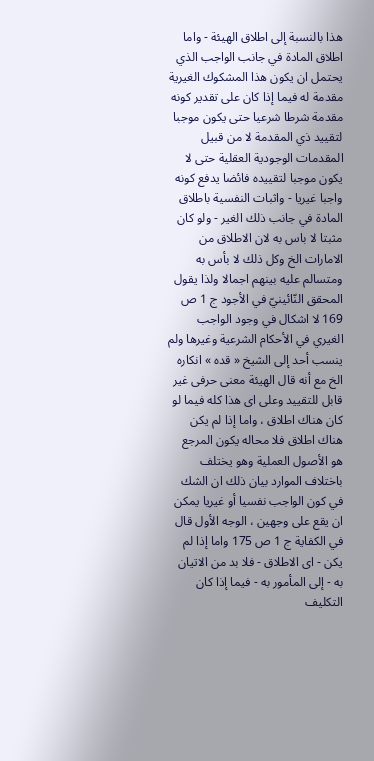هذا بالنسبة إلى اطلاق الهيئة - واما اطلاق المادة في جانب الواجب الذي يحتمل ان يكون هذا المشكوك الغيرية مقدمة له فيما إذا كان على تقدير كونه مقدمة شرطا شرعيا حتى يكون موجبا لتقييد ذي المقدمة لا من قبيل المقدمات الوجودية العقلية حتى لا يكون موجبا لتقييده فائضا يدفع كونه واجبا غيريا - واثبات النفسية باطلاق المادة في جانب ذلك الغير - ولو كان مثبتا لا باس به لان الاطلاق من الامارات الخ وكل ذلك لا بأس به ومتسالم عليه بينهم اجمالا ولذا يقول المحقق النّائينيّ في الأجود ج 1 ص 169 لا اشكال في وجود الواجب الغيري في الأحكام الشرعية وغيرها ولم ينسب أحد إلى الشيخ « قده » انكاره الخ مع أنه قال الهيئة معنى حرفى غير قابل للتقييد وعلى اى هذا كله فيما لو كان هناك اطلاق ، واما إذا لم يكن هناك اطلاق فلا محاله يكون المرجع هو الأصول العملية وهو يختلف باختلاف الموارد بيان ذلك ان الشك في كون الواجب نفسيا أو غيريا يمكن ان يقع على وجهين ، الوجه الأول قال في الكفاية ج 1 ص 175 واما إذا لم يكن - اى الاطلاق - فلا بد من الاتيان به - إلى المأمور به - فيما إذا كان التكليف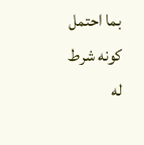بما احتمل كونه شرط له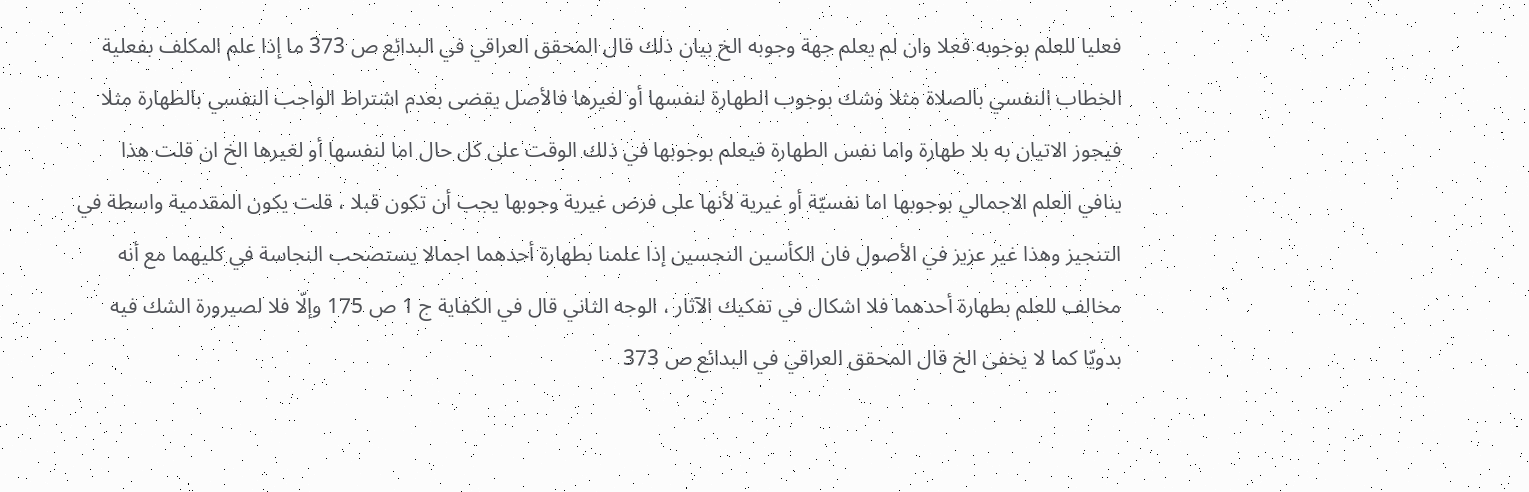فعليا للعلم بوجوبه فعلا وان لم يعلم جهة وجوبه الخ بيان ذلك قال المحقق العراقي في البدائع ص 373 ما إذا علم المكلف بفعلية الخطاب النفسي بالصلاة مثلا وشك بوجوب الطهارة لنفسها أو لغيرها فالأصل يقضى بعدم اشتراط الواجب النفسي بالطهارة مثلا فيجوز الاتيان به بلا طهارة واما نفس الطهارة فيعلم بوجوبها في ذلك الوقت على كل حال اما لنفسها أو لغيرها الخ ان قلت هذا ينافي العلم الاجمالي بوجوبها اما نفسيّة أو غيرية لأنها على فرض غيرية وجوبها يجب أن تكون قبلا ، قلت يكون المقدمية واسطة في التنجيز وهذا غير عزيز في الأصول فان الكأسين النجسين إذا علمنا بطهارة أحدهما اجمالا يستصحب النجاسة في كليهما مع أنه مخالف للعلم بطهارة أحدهما فلا اشكال في تفكيك الآثار ، الوجه الثاني قال في الكفاية ج 1 ص 175 وإلّا فلا لصيرورة الشك فيه بدويّا كما لا يخفى الخ قال المحقق العراقي في البدائع ص 373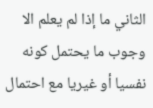الثاني ما إذا لم يعلم الا وجوب ما يحتمل كونه نفسيا أو غيريا مع احتمال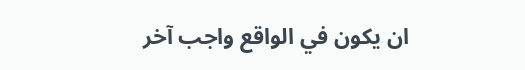ان يكون في الواقع واجب آخر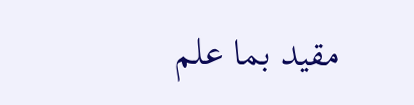مقيد بما علم